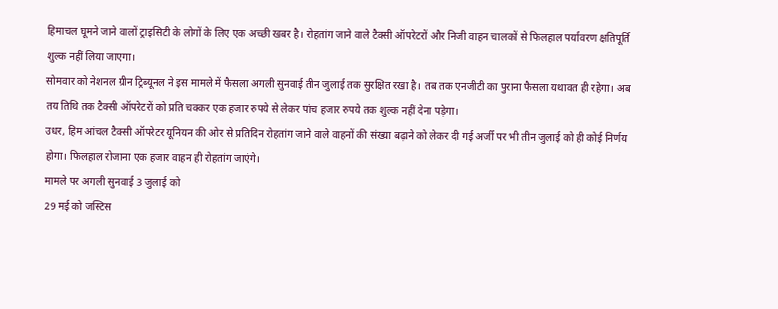हिमाचल घूमने जाने वालों ट्राइसिटी के लोगों के लिए एक अच्छी खबर है। रोहतांग जाने वाले टैक्सी ऑपरेटरों और निजी वाहन चालकों से फिलहाल पर्यावरण क्षतिपूर्ति शुल्क नहीं लिया जाएगा।
सोमवार को नेशनल ग्रीन ट्रिब्यूनल ने इस मामले में फैसला अगली सुनवाई तीन जुलाई तक सुरक्षित रखा है। तब तक एनजीटी का पुराना फैसला यथावत ही रहेगा। अब तय तिथि तक टैक्सी ऑपरेटरों को प्रति चक्कर एक हजार रुपये से लेकर पांच हजार रुपये तक शुल्क नहीं देना पड़ेगा।
उधर, हिम आंचल टैक्सी ऑपरेटर यूनियन की ओर से प्रतिदिन रोहतांग जाने वाले वाहनों की संख्या बढ़ाने को लेकर दी गई अर्जी पर भी तीन जुलाई को ही कोई निर्णय होगा। फिलहाल रोजाना एक हजार वाहन ही रोहतांग जाएंगे।
मामले पर अगली सुनवाई 3 जुलाई को
29 मई को जस्टिस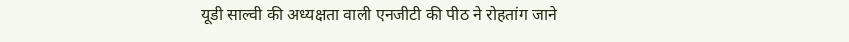यूडी साल्वी की अध्यक्षता वाली एनजीटी की पीठ ने रोहतांग जाने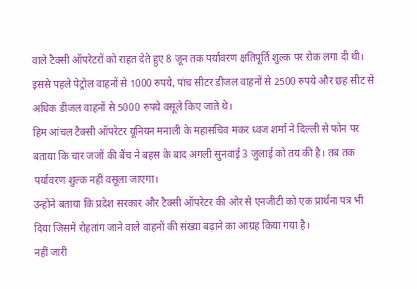वाले टैक्सी ऑपरेटरों को राहत देते हुए 8 जून तक पर्यावरण क्षतिपूर्ति शुल्क पर रोक लगा दी थी।
इससे पहले पेट्रोल वाहनों से 1000 रुपये, पांच सीटर डीजल वाहनों से 2500 रुपये और छह सीट से अधिक डीजल वाहनों से 5000 रुपये वसूले किए जाते थे।
हिम आंचल टैक्सी ऑपरेटर यूनियन मनाली के महासचिव मकर ध्वज शर्मा ने दिल्ली से फोन पर बताया कि चार जजों की बैंच ने बहस के बाद अगली सुनवाई 3 जुलाई को तय की है। तब तक पर्यावरण शुल्क नहीं वसूला जाएगा।
उन्होंने बताया कि प्रदेश सरकार और टैक्सी ऑपरेटर की ओर से एनजीटी को एक प्रार्थना पत्र भी दिया जिसमें रोहतांग जाने वाले वाहनों की संख्या बढ़ाने का आग्रह किया गया है।
नहीं जारी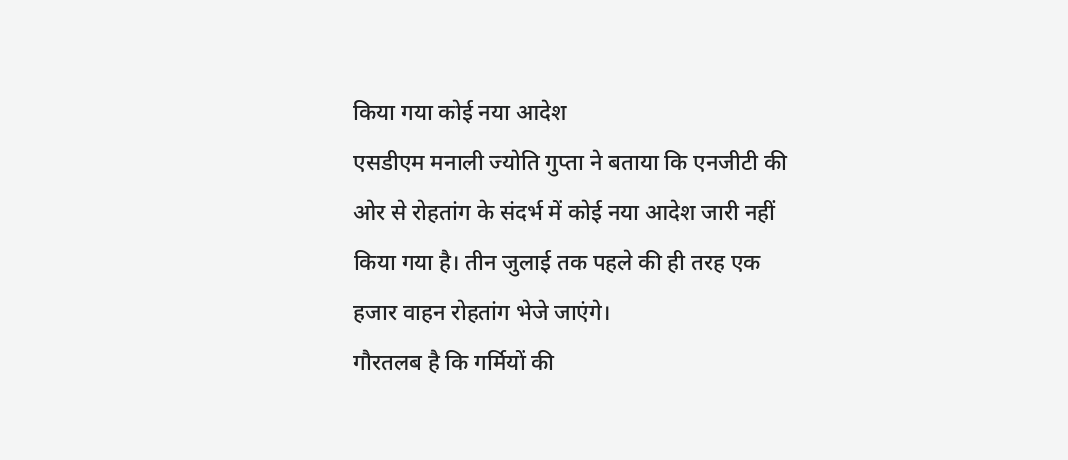किया गया कोई नया आदेश
एसडीएम मनाली ज्योति गुप्ता ने बताया कि एनजीटी की ओर से रोहतांग के संदर्भ में कोई नया आदेश जारी नहीं किया गया है। तीन जुलाई तक पहले की ही तरह एक हजार वाहन रोहतांग भेजे जाएंगे।
गौरतलब है कि गर्मियों की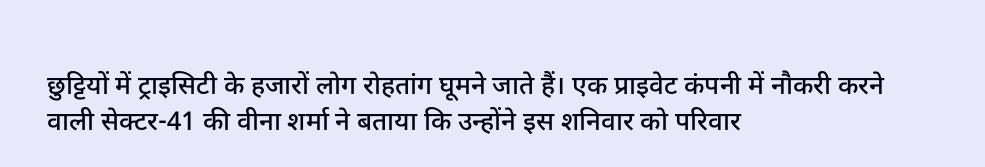छुट्टियों में ट्राइसिटी के हजारों लोग रोहतांग घूमने जाते हैं। एक प्राइवेट कंपनी में नौकरी करने वाली सेक्टर-41 की वीना शर्मा ने बताया कि उन्होंने इस शनिवार को परिवार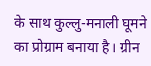के साथ कुल्लु-मनाली घूमने का प्रोग्राम बनाया है। ग्रीन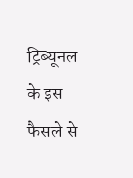ट्रिब्यूनल के इस फैसले से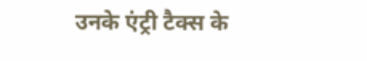उनके एंट्री टैक्स के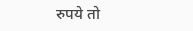रुपये तो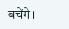बचेंगे।